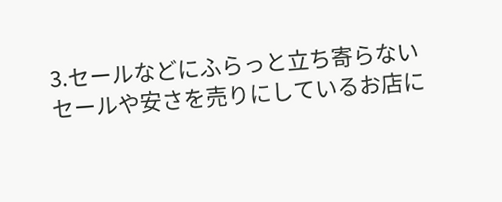3.セールなどにふらっと立ち寄らない
セールや安さを売りにしているお店に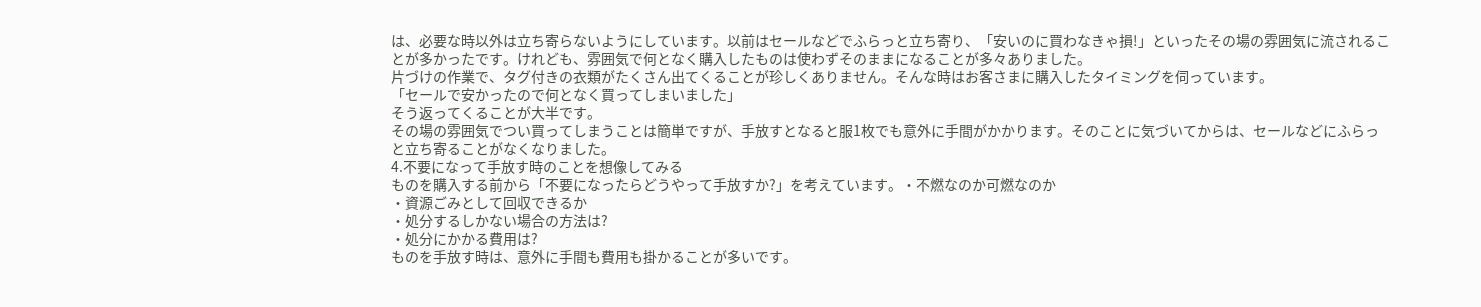は、必要な時以外は立ち寄らないようにしています。以前はセールなどでふらっと立ち寄り、「安いのに買わなきゃ損!」といったその場の雰囲気に流されることが多かったです。けれども、雰囲気で何となく購入したものは使わずそのままになることが多々ありました。
片づけの作業で、タグ付きの衣類がたくさん出てくることが珍しくありません。そんな時はお客さまに購入したタイミングを伺っています。
「セールで安かったので何となく買ってしまいました」
そう返ってくることが大半です。
その場の雰囲気でつい買ってしまうことは簡単ですが、手放すとなると服1枚でも意外に手間がかかります。そのことに気づいてからは、セールなどにふらっと立ち寄ることがなくなりました。
4.不要になって手放す時のことを想像してみる
ものを購入する前から「不要になったらどうやって手放すか?」を考えています。・不燃なのか可燃なのか
・資源ごみとして回収できるか
・処分するしかない場合の方法は?
・処分にかかる費用は?
ものを手放す時は、意外に手間も費用も掛かることが多いです。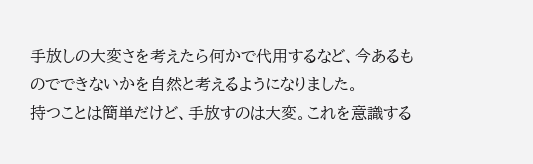手放しの大変さを考えたら何かで代用するなど、今あるものでできないかを自然と考えるようになりました。
持つことは簡単だけど、手放すのは大変。これを意識する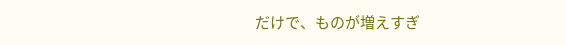だけで、ものが増えすぎ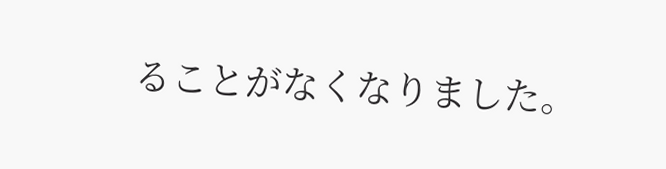ることがなくなりました。